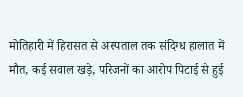मोतिहारी में हिरासत से अस्पताल तक संदिग्ध हालात में मौत, कई सवाल खड़े, परिजनों का आरोप पिटाई से हुई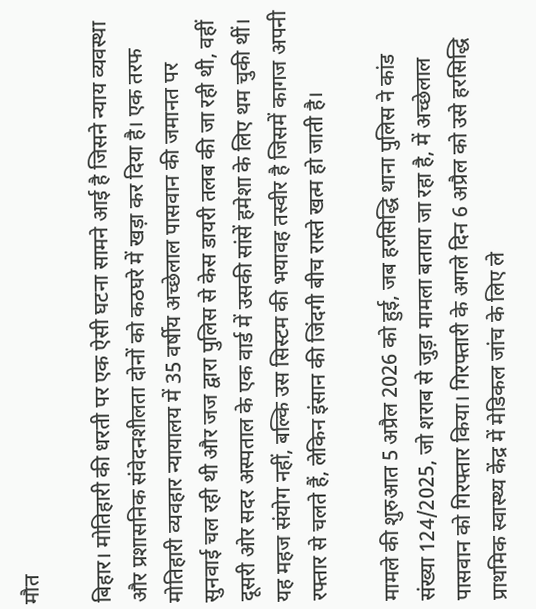मौत

बिहार। मोतिहारी की धरती पर एक ऐसी घटना सामने आई है जिसने न्याय व्यवस्था और प्रशासनिक संवेदनशीलता दोनों को कठघरे में खड़ा कर दिया है। एक तरफ मोतिहारी व्यवहार न्यायालय में 35 वर्षीय अच्छेलाल पासवान की जमानत पर सुनवाई चल रही थी और जज द्वारा पुलिस से केस डायरी तलब की जा रही थी, वहीं दूसरी ओर सदर अस्पताल के एक वार्ड में उसकी सांसें हमेशा के लिए थम चुकी थीं। यह महज संयोग नहीं, बल्कि उस सिस्टम की भयावह तस्वीर है जिसमें कागज अपनी रफ्तार से चलते हैं, लेकिन इंसान की जिंदगी बीच रास्ते खत्म हो जाती है।

मामले की शुरुआत 5 अप्रैल 2026 को हुई, जब हरसिद्धि थाना पुलिस ने कांड संख्या 124/2025, जो शराब से जुड़ा मामला बताया जा रहा है, में अच्छेलाल पासवान को गिरफ्तार किया। गिरफ्तारी के अगले दिन 6 अप्रैल को उसे हरसिद्धि प्राथमिक स्वास्थ्य केंद्र में मेडिकल जांच के लिए ले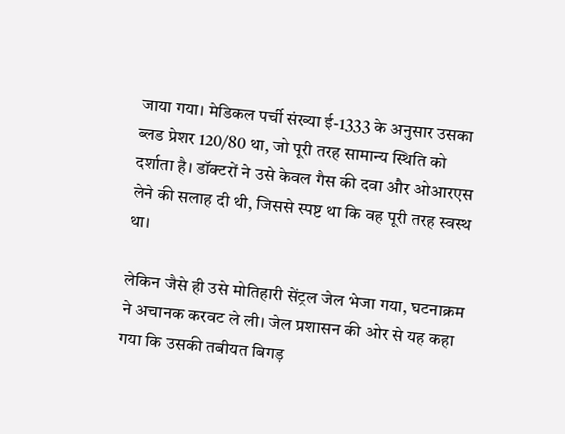जाया गया। मेडिकल पर्ची संख्या ई-1333 के अनुसार उसका ब्लड प्रेशर 120/80 था, जो पूरी तरह सामान्य स्थिति को दर्शाता है। डॉक्टरों ने उसे केवल गैस की दवा और ओआरएस लेने की सलाह दी थी, जिससे स्पष्ट था कि वह पूरी तरह स्वस्थ था।

लेकिन जैसे ही उसे मोतिहारी सेंट्रल जेल भेजा गया, घटनाक्रम ने अचानक करवट ले ली। जेल प्रशासन की ओर से यह कहा गया कि उसकी तबीयत बिगड़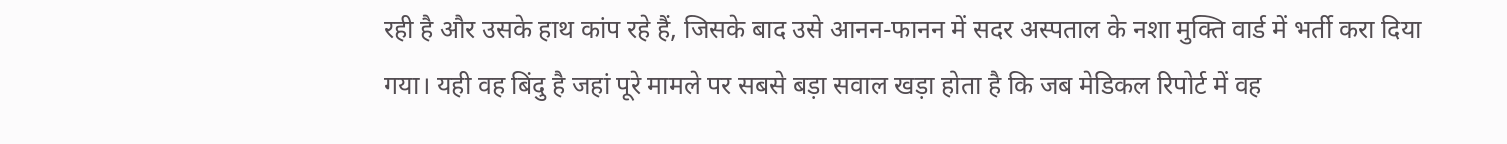रही है और उसके हाथ कांप रहे हैं, जिसके बाद उसे आनन-फानन में सदर अस्पताल के नशा मुक्ति वार्ड में भर्ती करा दिया गया। यही वह बिंदु है जहां पूरे मामले पर सबसे बड़ा सवाल खड़ा होता है कि जब मेडिकल रिपोर्ट में वह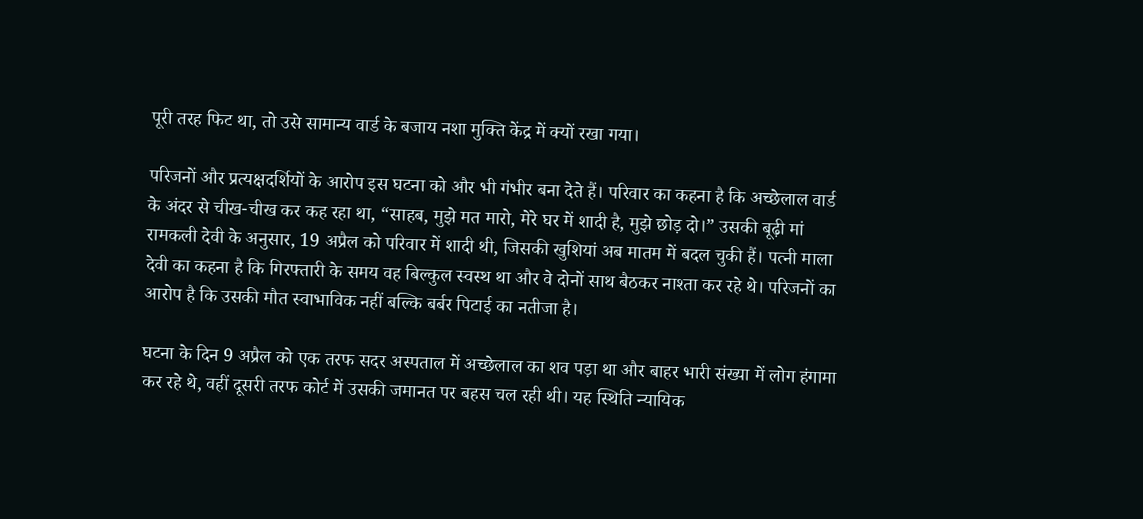पूरी तरह फिट था, तो उसे सामान्य वार्ड के बजाय नशा मुक्ति केंद्र में क्यों रखा गया।

परिजनों और प्रत्यक्षदर्शियों के आरोप इस घटना को और भी गंभीर बना देते हैं। परिवार का कहना है कि अच्छेलाल वार्ड के अंदर से चीख-चीख कर कह रहा था, “साहब, मुझे मत मारो, मेरे घर में शादी है, मुझे छोड़ दो।” उसकी बूढ़ी मां रामकली देवी के अनुसार, 19 अप्रैल को परिवार में शादी थी, जिसकी खुशियां अब मातम में बदल चुकी हैं। पत्नी माला देवी का कहना है कि गिरफ्तारी के समय वह बिल्कुल स्वस्थ था और वे दोनों साथ बैठकर नाश्ता कर रहे थे। परिजनों का आरोप है कि उसकी मौत स्वाभाविक नहीं बल्कि बर्बर पिटाई का नतीजा है।

घटना के दिन 9 अप्रैल को एक तरफ सदर अस्पताल में अच्छेलाल का शव पड़ा था और बाहर भारी संख्या में लोग हंगामा कर रहे थे, वहीं दूसरी तरफ कोर्ट में उसकी जमानत पर बहस चल रही थी। यह स्थिति न्यायिक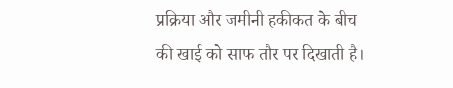प्रक्रिया और जमीनी हकीकत के बीच की खाई को साफ तौर पर दिखाती है।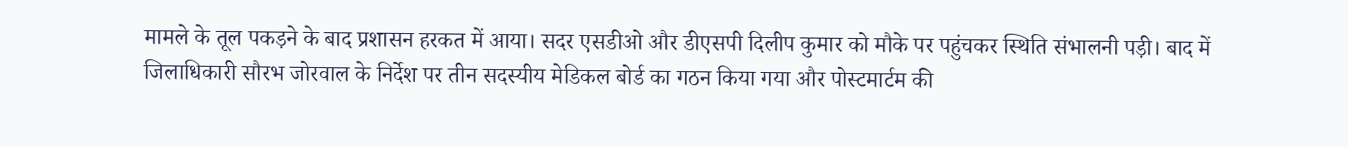मामले के तूल पकड़ने के बाद प्रशासन हरकत में आया। सदर एसडीओ और डीएसपी दिलीप कुमार को मौके पर पहुंचकर स्थिति संभालनी पड़ी। बाद में जिलाधिकारी सौरभ जोरवाल के निर्देश पर तीन सदस्यीय मेडिकल बोर्ड का गठन किया गया और पोस्टमार्टम की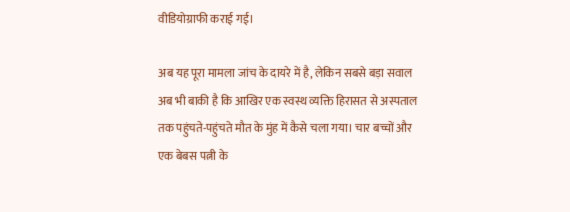वीडियोग्राफी कराई गई।

अब यह पूरा मामला जांच के दायरे में है, लेकिन सबसे बड़ा सवाल अब भी बाकी है कि आखिर एक स्वस्थ व्यक्ति हिरासत से अस्पताल तक पहुंचते-पहुंचते मौत के मुंह में कैसे चला गया। चार बच्चों और एक बेबस पत्नी के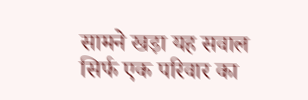सामने खड़ा यह सवाल सिर्फ एक परिवार का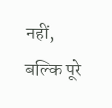नहीं, बल्कि पूरे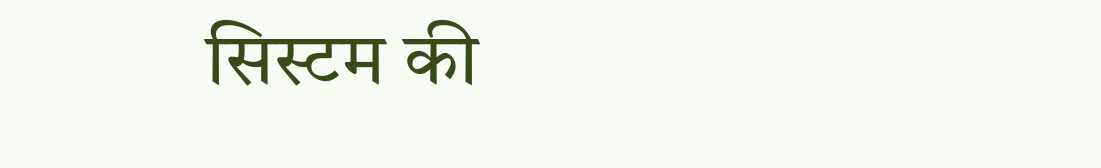सिस्टम की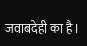जवाबदेही का है।